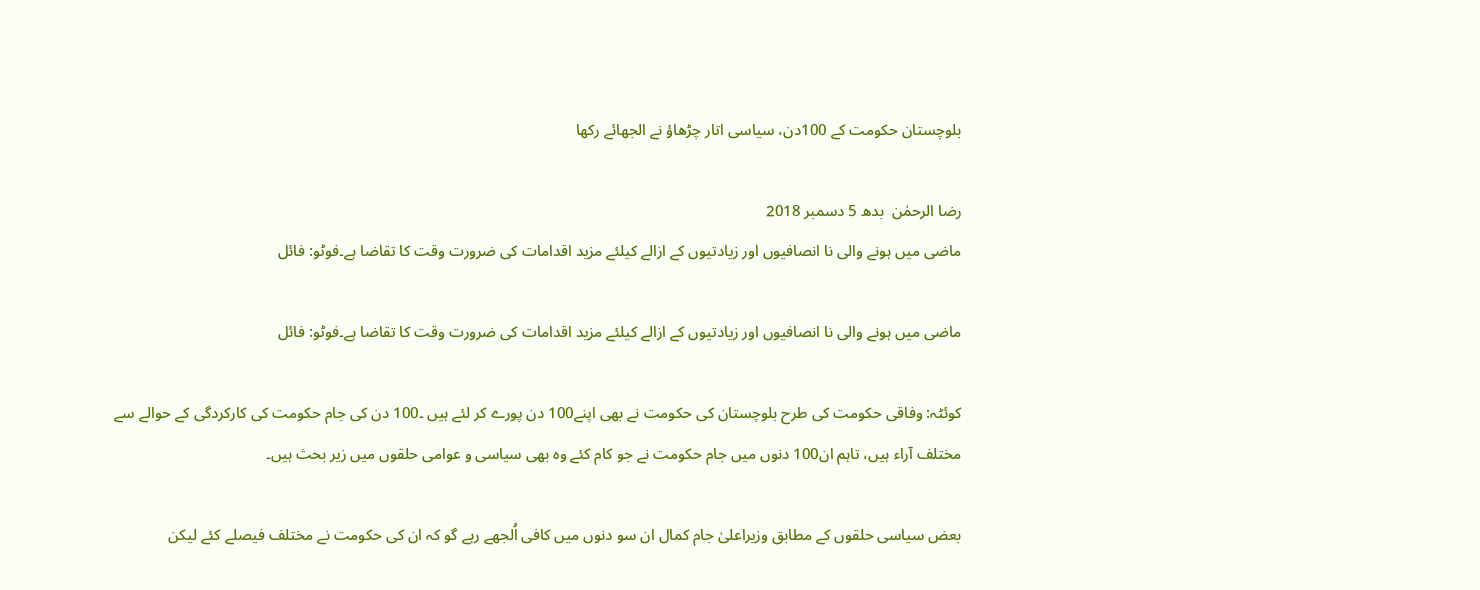بلوچستان حکومت کے 100دن، سیاسی اتار چڑھاؤ نے الجھائے رکھا

رضا الرحمٰن  بدھ 5 دسمبر 2018
ماضی میں ہونے والی نا انصافیوں اور زیادتیوں کے ازالے کیلئے مزید اقدامات کی ضرورت وقت کا تقاضا ہے۔فوٹو: فائل

ماضی میں ہونے والی نا انصافیوں اور زیادتیوں کے ازالے کیلئے مزید اقدامات کی ضرورت وقت کا تقاضا ہے۔فوٹو: فائل

کوئٹہ: وفاقی حکومت کی طرح بلوچستان کی حکومت نے بھی اپنے100 دن پورے کر لئے ہیں ۔100 دن کی جام حکومت کی کارکردگی کے حوالے سے مختلف آراء ہیں، تاہم ان100 دنوں میں جام حکومت نے جو کام کئے وہ بھی سیاسی و عوامی حلقوں میں زیر بحث ہیں۔

بعض سیاسی حلقوں کے مطابق وزیراعلیٰ جام کمال ان سو دنوں میں کافی اُلجھے رہے گو کہ ان کی حکومت نے مختلف فیصلے کئے لیکن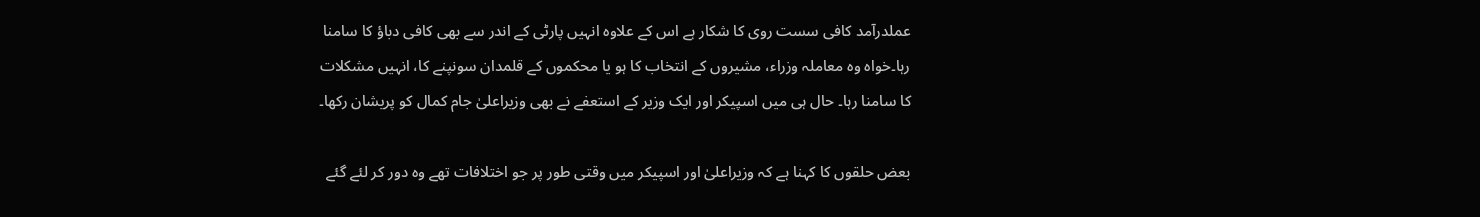عملدرآمد کافی سست روی کا شکار ہے اس کے علاوہ انہیں پارٹی کے اندر سے بھی کافی دباؤ کا سامنا رہا۔خواہ وہ معاملہ وزراء، مشیروں کے انتخاب کا ہو یا محکموں کے قلمدان سونپنے کا، انہیں مشکلات کا سامنا رہا۔ حال ہی میں اسپیکر اور ایک وزیر کے استعفے نے بھی وزیراعلیٰ جام کمال کو پریشان رکھا۔

بعض حلقوں کا کہنا ہے کہ وزیراعلیٰ اور اسپیکر میں وقتی طور پر جو اختلافات تھے وہ دور کر لئے گئے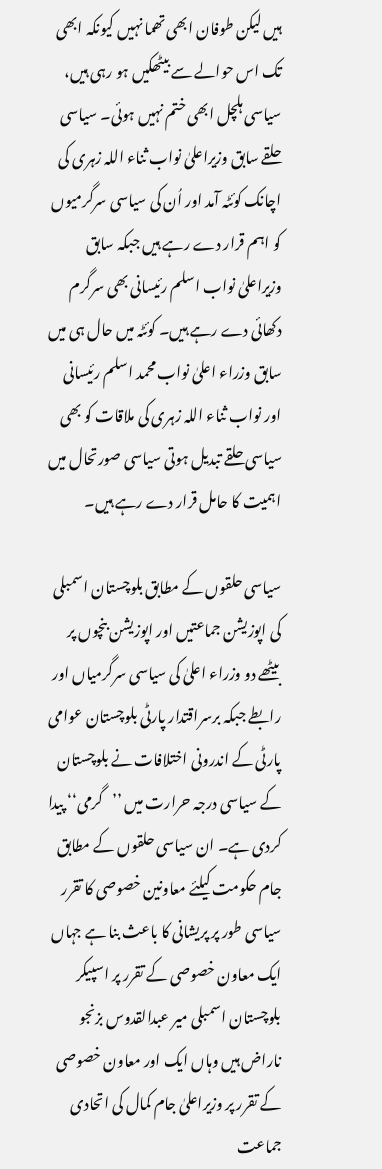ہیں لیکن طوفان ابھی تھما نہیں کیونکہ ابھی تک اس حوالے سے بیٹھکیں ہو رہی ہیں، سیاسی ہلچل ابھی ختم نہیں ہوئی۔ سیاسی حلقے سابق وزیراعلیٰ نواب ثناء اللہ زہری کی اچانک کوئٹہ آمد اور اُن کی سیاسی سرگرمیوں کو اہم قرار دے رہے ہیں جبکہ سابق وزیراعلیٰ نواب اسلم رئیسانی بھی سرگرم دکھائی دے رہے ہیں۔ کوئٹہ میں حال ہی میں سابق وزراء اعلیٰ نواب محمد اسلم رئیسانی اور نواب ثناء اللہ زہری کی ملاقات کو بھی سیاسی حلقے تبدیل ہوتی سیاسی صورتحال میں اہمیت کا حامل قرار دے رہے ہیں۔

سیاسی حلقوں کے مطابق بلوچستان اسمبلی کی اپوزیشن جماعتیں اور اپوزیشن بنچوں پر بیٹھے دو وزراء اعلیٰ کی سیاسی سرگرمیاں اور رابطے جبکہ برسراقتدار پارٹی بلوچستان عوامی پارٹی کے اندرونی اختلافات نے بلوچستان کے سیاسی درجہ حرارت میں ’’گرمی‘‘ پیدا کردی ہے۔ ان سیاسی حلقوں کے مطابق جام حکومت کیلئے معاونین خصوصی کا تقرر سیاسی طور پر پریشانی کا باعث بنا ہے جہاں ایک معاون خصوصی کے تقرر پر اسپیکر بلوچستان اسمبلی میر عبدالقدوس بزنجو ناراض ہیں وہاں ایک اور معاون خصوصی کے تقرر پر وزیراعلیٰ جام کمال کی اتحادی جماعت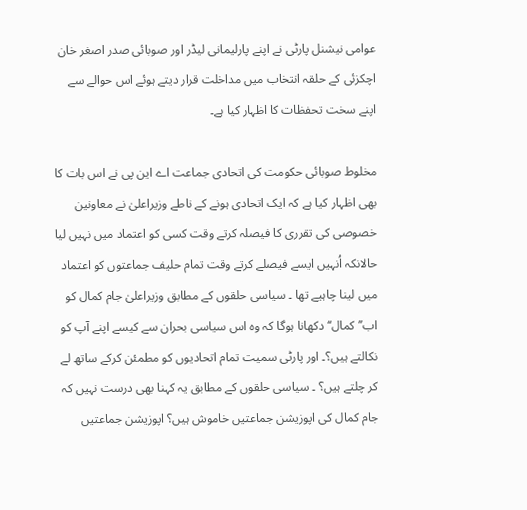عوامی نیشنل پارٹی نے اپنے پارلیمانی لیڈر اور صوبائی صدر اصغر خان اچکزئی کے حلقہ انتخاب میں مداخلت قرار دیتے ہوئے اس حوالے سے اپنے سخت تحفظات کا اظہار کیا ہے۔

مخلوط صوبائی حکومت کی اتحادی جماعت اے این پی نے اس بات کا بھی اظہار کیا ہے کہ ایک اتحادی ہونے کے ناطے وزیراعلیٰ نے معاونین خصوصی کی تقرری کا فیصلہ کرتے وقت کسی کو اعتماد میں نہیں لیا حالانکہ اُنہیں ایسے فیصلے کرتے وقت تمام حلیف جماعتوں کو اعتماد میں لینا چاہیے تھا ۔ سیاسی حلقوں کے مطابق وزیراعلیٰ جام کمال کو اب’’کمال‘‘ دکھانا ہوگا کہ وہ اس سیاسی بحران سے کیسے اپنے آپ کو نکالتے ہیں؟۔ اور پارٹی سمیت تمام اتحادیوں کو مطمئن کرکے ساتھ لے کر چلتے ہیں؟ ۔ سیاسی حلقوں کے مطابق یہ کہنا بھی درست نہیں کہ جام کمال کی اپوزیشن جماعتیں خاموش ہیں؟ اپوزیشن جماعتیں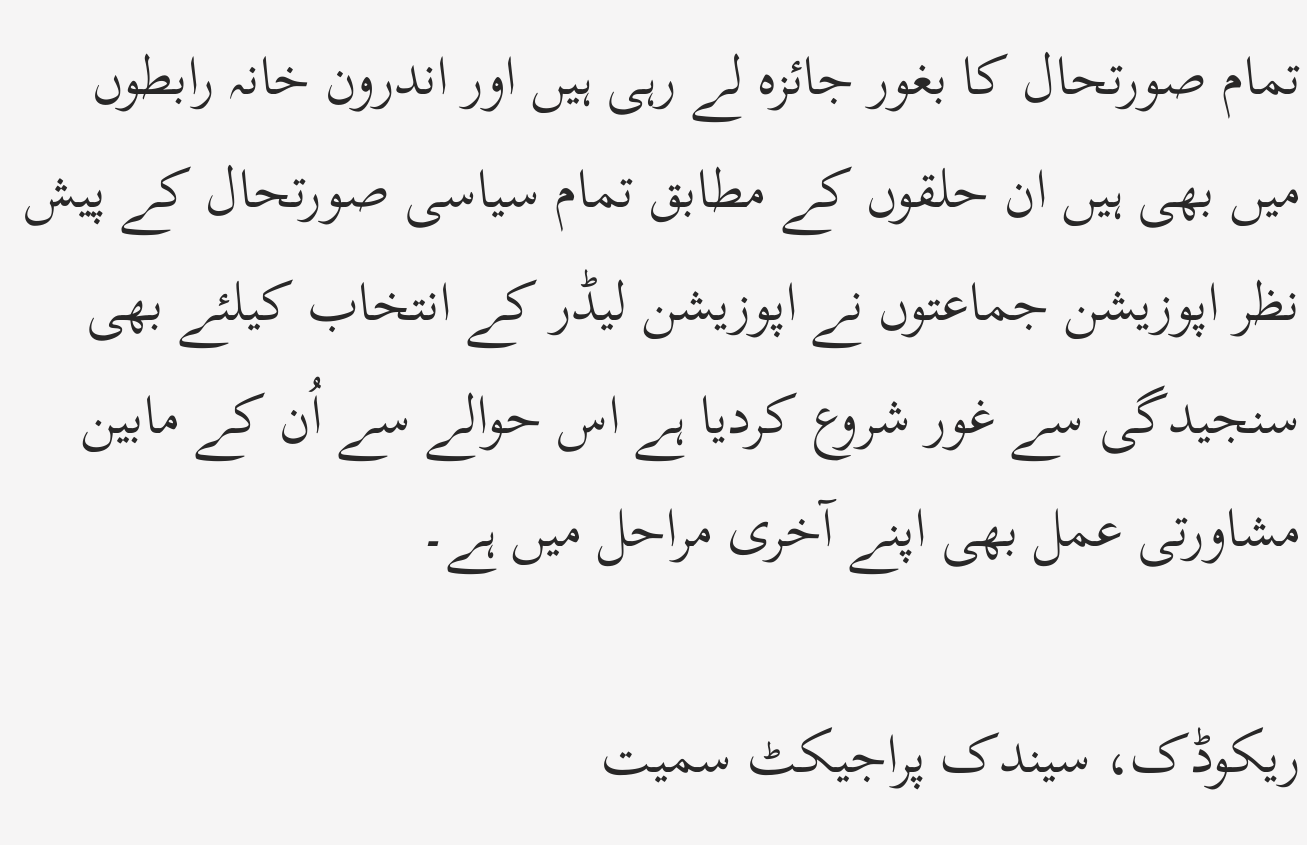تمام صورتحال کا بغور جائزہ لے رہی ہیں اور اندرون خانہ رابطوں میں بھی ہیں ان حلقوں کے مطابق تمام سیاسی صورتحال کے پیش نظر اپوزیشن جماعتوں نے اپوزیشن لیڈر کے انتخاب کیلئے بھی سنجیدگی سے غور شروع کردیا ہے اس حوالے سے اُن کے مابین مشاورتی عمل بھی اپنے آخری مراحل میں ہے۔

ریکوڈک، سیندک پراجیکٹ سمیت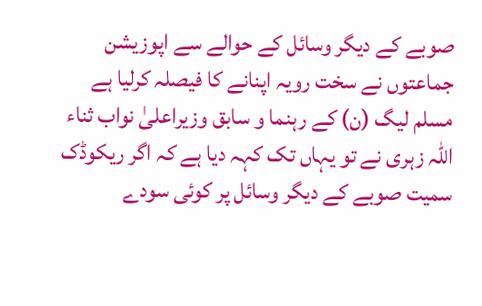صوبے کے دیگر وسائل کے حوالے سے اپوزیشن جماعتوں نے سخت رویہ اپنانے کا فیصلہ کرلیا ہے مسلم لیگ (ن) کے رہنما و سابق وزیراعلیٰ نواب ثناء اللہ زہری نے تو یہاں تک کہہ دیا ہے کہ اگر ریکوڈک سمیت صوبے کے دیگر وسائل پر کوئی سودے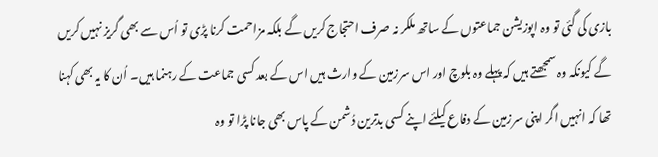بازی کی گئی تو وہ اپوزیشن جماعتوں کے ساتھ ملکر نہ صرف احتجاج کریں گے بلکہ مزاحمت کرنا پڑی تو اُس سے بھی گریز نہیں کریں گے کیونکہ وہ سمجھتے ہیں کہ پہلے وہ بلوچ اور اس سرزمین کے وارث ہیں اس کے بعد کسی جماعت کے رہنما ہیں۔ اُن کا یہ بھی کہنا تھا کہ انہیں اگر اپنی سرزمین کے دفاع کیلئے اپنے کسی بدترین دُشمن کے پاس بھی جانا پڑا تو وہ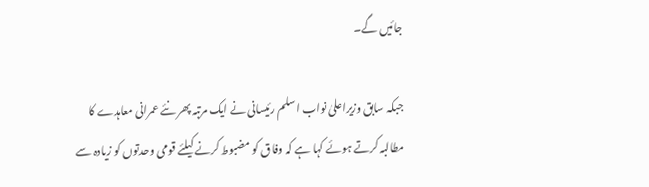جائیں گے۔

جبکہ سابق وزیراعلیٰ نواب اسلم رئیسانی نے ایک مرتبہ پھر نئے عمرانی معاہدے کا مطالبہ کرتے ہوئے کہا ہے کہ وفاق کو مضبوط کرنے کیلئے قومی وحدتوں کو زیادہ سے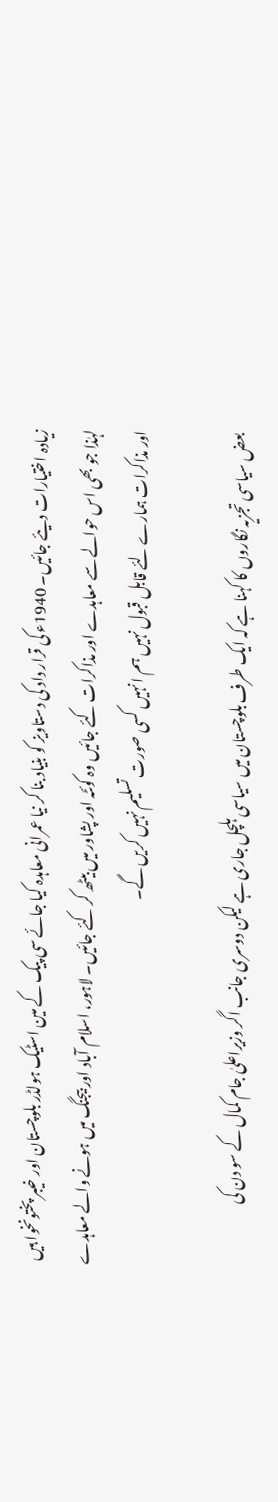زیادہ اختیارات دیئے جائیں۔ 1940ء کی قرار داد کی دستاویز کو بنیاد بنا کر نیا عمرانی معاہدہ کیا جائے سی پیک کے مین اسٹیک ہولڈر بلوچستان اور خیبر پختونخوا ہیں لہٰذا جو بھی اس حوالے سے معاہدے اور مذاکرات کئے جائیں وہ کوئٹہ اور پشاور میں بیٹھ کر کئے جائیں۔ لاہور، اسلام آباد اور بیجنگ میں ہونے والے معاہدے اور مذاکرات ہمارے لئے قابل قبول نہیں ہم انہیں کسی صورت تسلیم نہیں کریں گے۔

بعض سیاسی تجزیہ نگاروں کا کہنا ہے کہ ایک طرف بلوچستان میں سیاسی ہلچل جاری ہے لیکن دوسری جانب اگر وزیراعلیٰ جام کمال کے سو دن کی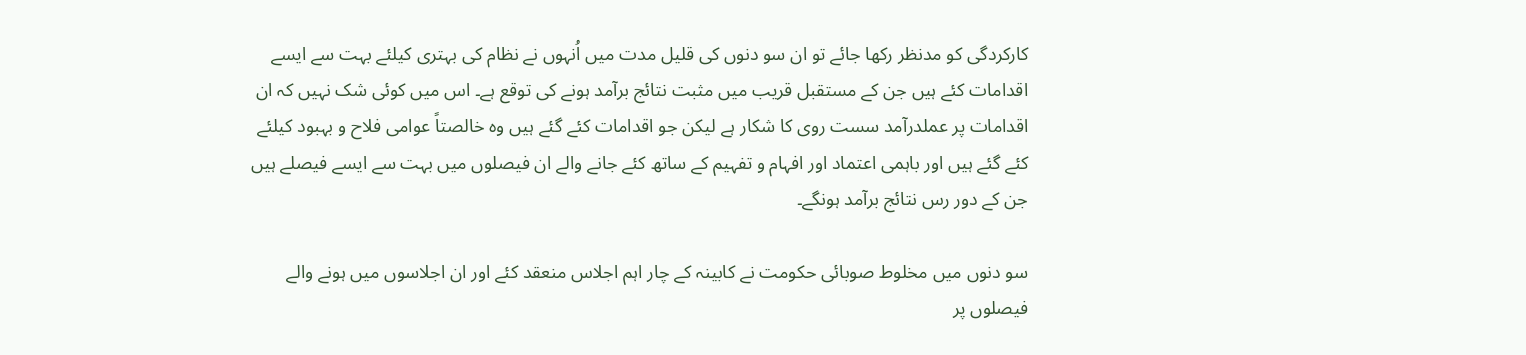کارکردگی کو مدنظر رکھا جائے تو ان سو دنوں کی قلیل مدت میں اُنہوں نے نظام کی بہتری کیلئے بہت سے ایسے اقدامات کئے ہیں جن کے مستقبل قریب میں مثبت نتائج برآمد ہونے کی توقع ہے۔ اس میں کوئی شک نہیں کہ ان اقدامات پر عملدرآمد سست روی کا شکار ہے لیکن جو اقدامات کئے گئے ہیں وہ خالصتاً عوامی فلاح و بہبود کیلئے کئے گئے ہیں اور باہمی اعتماد اور افہام و تفہیم کے ساتھ کئے جانے والے ان فیصلوں میں بہت سے ایسے فیصلے ہیں جن کے دور رس نتائج برآمد ہونگے۔

سو دنوں میں مخلوط صوبائی حکومت نے کابینہ کے چار اہم اجلاس منعقد کئے اور ان اجلاسوں میں ہونے والے فیصلوں پر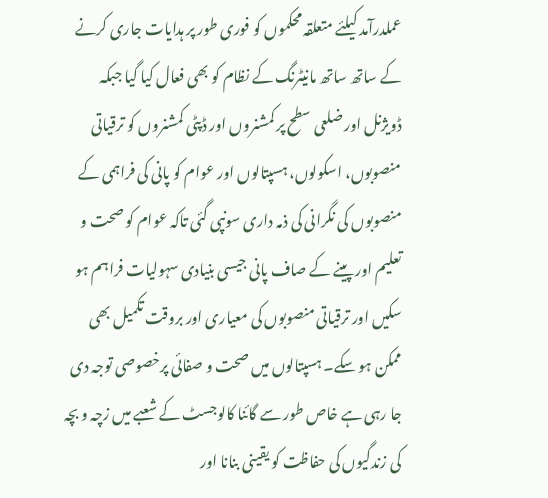عملدرآمد کیلئے متعلقہ محکموں کو فوری طور پر ہدایات جاری کرنے کے ساتھ ساتھ مانیٹرنگ کے نظام کو بھی فعال کیا گیا جبکہ ڈویژنل اور ضلعی سطح پر کمشنروں اور ڈپٹی کمشنروں کو ترقیاتی منصوبوں، اسکولوں، ہسپتالوں اور عوام کو پانی کی فراہمی کے منصوبوں کی نگرانی کی ذمہ داری سونپی گئی تاکہ عوام کو صحت و تعلیم اور پینے کے صاف پانی جیسی بنیادی سہولیات فراہم ہو سکیں اور ترقیاتی منصوبوں کی معیاری اور بروقت تکمیل بھی ممکن ہو سکے۔ ہسپتالوں میں صحت و صفائی پرخصوصی توجہ دی جا رہی ہے خاص طور سے گائنا کالوجسٹ کے شعبے میں زچہ و بچہ کی زندگیوں کی حفاظت کو یقینی بنانا اور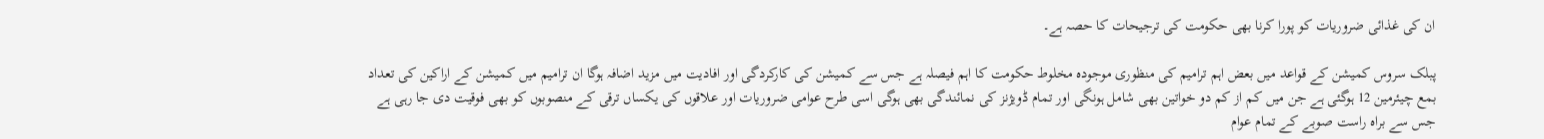ان کی غذائی ضروریات کو پورا کرنا بھی حکومت کی ترجیحات کا حصہ ہے۔

پبلک سروس کمیشن کے قواعد میں بعض اہم ترامیم کی منظوری موجودہ مخلوط حکومت کا اہم فیصلہ ہے جس سے کمیشن کی کارکردگی اور افادیت میں مزید اضافہ ہوگا ان ترامیم میں کمیشن کے اراکین کی تعداد بمع چیئرمین 12 ہوگئی ہے جن میں کم از کم دو خواتین بھی شامل ہونگی اور تمام ڈویژنز کی نمائندگی بھی ہوگی اسی طرح عوامی ضروریات اور علاقوں کی یکساں ترقی کے منصوبوں کو بھی فوقیت دی جا رہی ہے جس سے براہ راست صوبے کے تمام عوام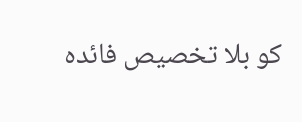کو بلا تخصیص فائدہ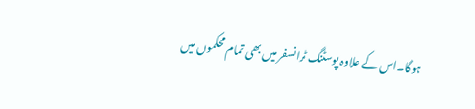ہوگا۔اس کے علاوہ پوسٹنگ ٹرانسفر میں بھی تمام محکموں میں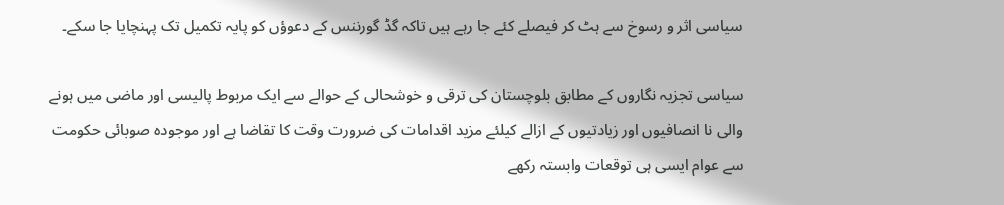سیاسی اثر و رسوخ سے ہٹ کر فیصلے کئے جا رہے ہیں تاکہ گڈ گورننس کے دعوؤں کو پایہ تکمیل تک پہنچایا جا سکے۔

سیاسی تجزیہ نگاروں کے مطابق بلوچستان کی ترقی و خوشحالی کے حوالے سے ایک مربوط پالیسی اور ماضی میں ہونے والی نا انصافیوں اور زیادتیوں کے ازالے کیلئے مزید اقدامات کی ضرورت وقت کا تقاضا ہے اور موجودہ صوبائی حکومت سے عوام ایسی ہی توقعات وابستہ رکھے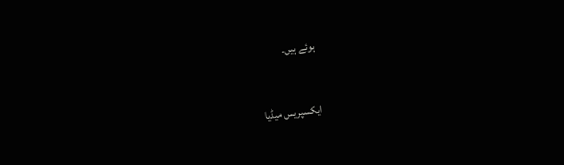ہوئے ہیں۔



ایکسپریس میڈیا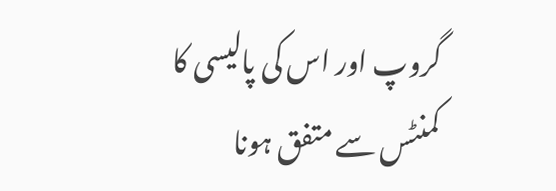گروپ اور اس کی پالیسی کا کمنٹس سے متفق ہونا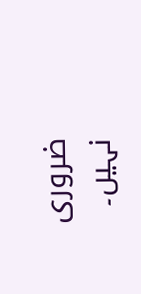ضروری نہیں۔